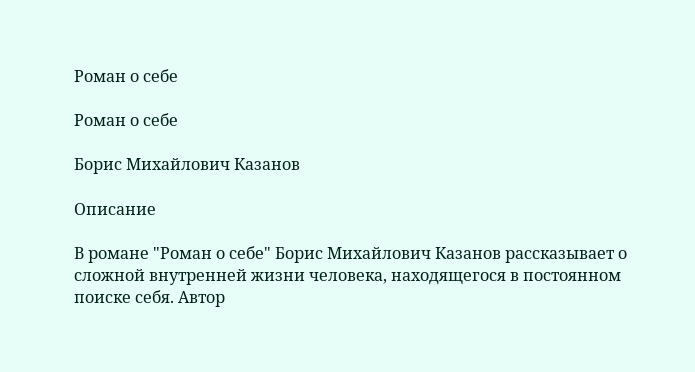Роман о себе

Роман о себе

Борис Михайлович Казанов

Описание

В романе "Роман о себе" Борис Михайлович Казанов рассказывает о сложной внутренней жизни человека, находящегося в постоянном поиске себя. Автор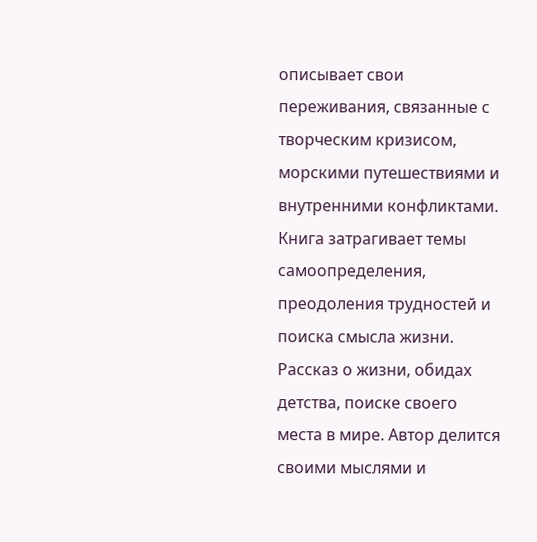описывает свои переживания, связанные с творческим кризисом, морскими путешествиями и внутренними конфликтами. Книга затрагивает темы самоопределения, преодоления трудностей и поиска смысла жизни. Рассказ о жизни, обидах детства, поиске своего места в мире. Автор делится своими мыслями и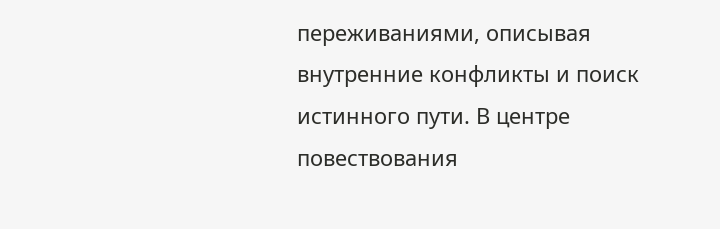переживаниями, описывая внутренние конфликты и поиск истинного пути. В центре повествования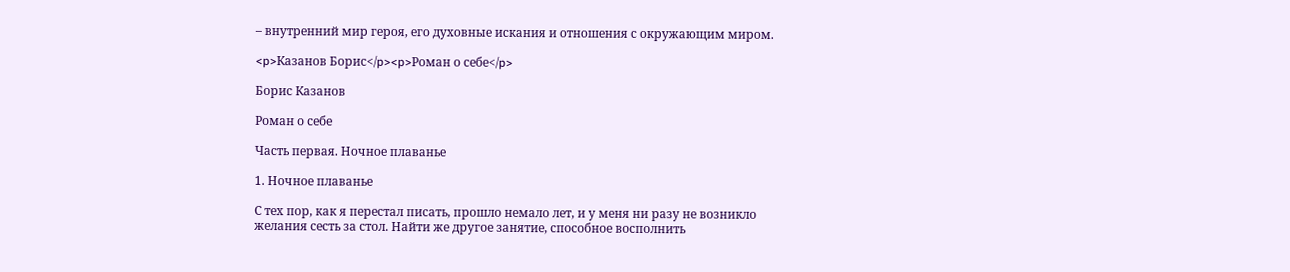– внутренний мир героя, его духовные искания и отношения с окружающим миром.

<p>Казанов Борис</p><p>Роман о себе</p>

Борис Казанов

Роман о себе

Часть первая. Ночное плаванье

1. Ночное плаванье

С тех пор, как я перестал писать, прошло немало лет, и у меня ни разу не возникло желания сесть за стол. Найти же другое занятие, способное восполнить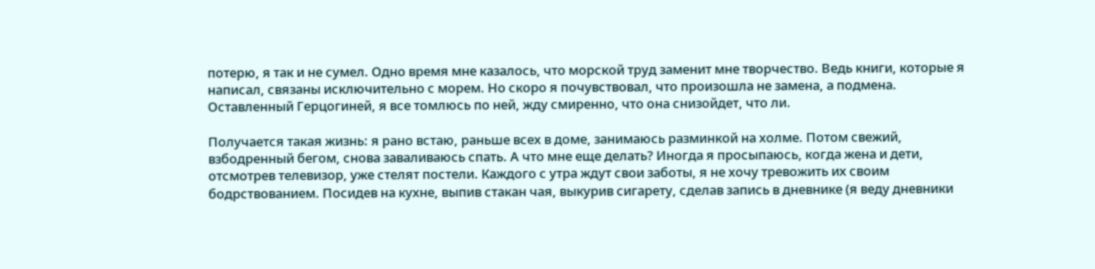потерю, я так и не сумел. Одно время мне казалось, что морской труд заменит мне творчество. Ведь книги, которые я написал, связаны исключительно с морем. Но скоро я почувствовал, что произошла не замена, а подмена. Оставленный Герцогиней, я все томлюсь по ней, жду смиренно, что она снизойдет, что ли.

Получается такая жизнь: я рано встаю, раньше всех в доме, занимаюсь разминкой на холме. Потом свежий, взбодренный бегом, снова заваливаюсь спать. А что мне еще делать? Иногда я просыпаюсь, когда жена и дети, отсмотрев телевизор, уже стелят постели. Каждого с утра ждут свои заботы, я не хочу тревожить их своим бодрствованием. Посидев на кухне, выпив стакан чая, выкурив сигарету, сделав запись в дневнике (я веду дневники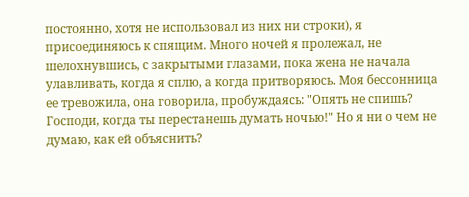постоянно, хотя не использовал из них ни строки), я присоединяюсь к спящим. Много ночей я пролежал, не шелохнувшись, с закрытыми глазами, пока жена не начала улавливать, когда я сплю, а когда притворяюсь. Моя бессонница ее тревожила, она говорила, пробуждаясь: "Опять не спишь? Господи, когда ты перестанешь думать ночью!" Но я ни о чем не думаю, как ей объяснить?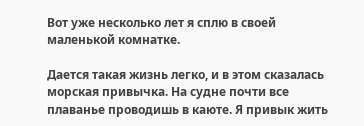Вот уже несколько лет я сплю в своей маленькой комнатке.

Дается такая жизнь легко, и в этом сказалась морская привычка. На судне почти все плаванье проводишь в каюте. Я привык жить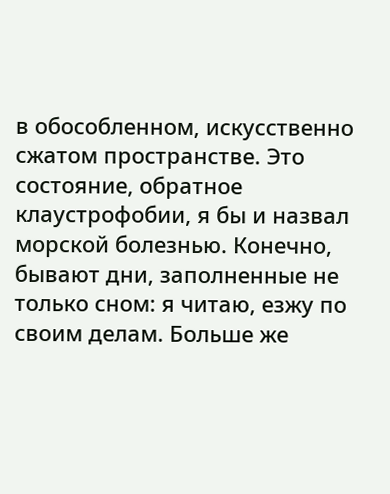в обособленном, искусственно сжатом пространстве. Это состояние, обратное клаустрофобии, я бы и назвал морской болезнью. Конечно, бывают дни, заполненные не только сном: я читаю, езжу по своим делам. Больше же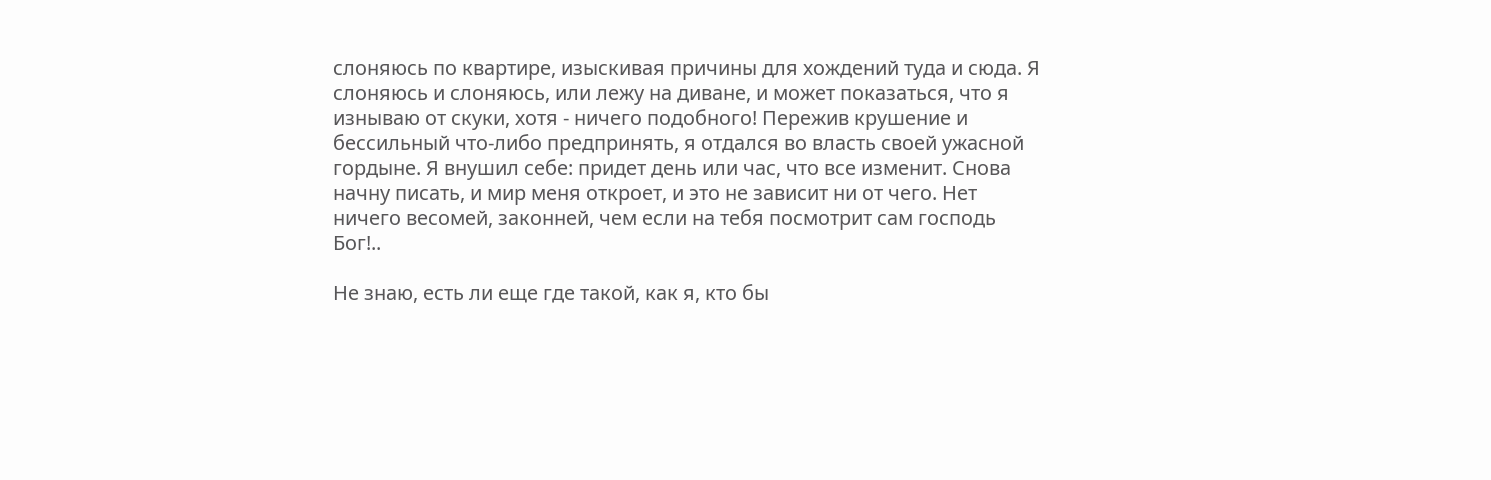слоняюсь по квартире, изыскивая причины для хождений туда и сюда. Я слоняюсь и слоняюсь, или лежу на диване, и может показаться, что я изнываю от скуки, хотя - ничего подобного! Пережив крушение и бессильный что-либо предпринять, я отдался во власть своей ужасной гордыне. Я внушил себе: придет день или час, что все изменит. Снова начну писать, и мир меня откроет, и это не зависит ни от чего. Нет ничего весомей, законней, чем если на тебя посмотрит сам господь Бог!..

Не знаю, есть ли еще где такой, как я, кто бы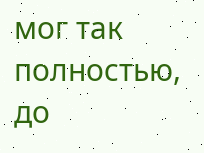мог так полностью, до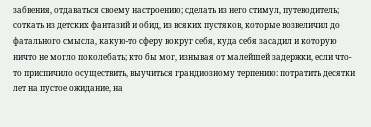забвения, отдаваться своему настроению; сделать из него стимул, путеводитель; соткать из детских фантазий и обид, из всяких пустяков, которые возвеличил до фатального смысла, какую-то сферу вокруг себя, куда себя засадил и которую ничто не могло поколебать; кто бы мог, изнывая от малейшей задержки, если что-то приспичило осуществить, выучиться грандиозному терпению: потратить десятки лет на пустое ожидание, на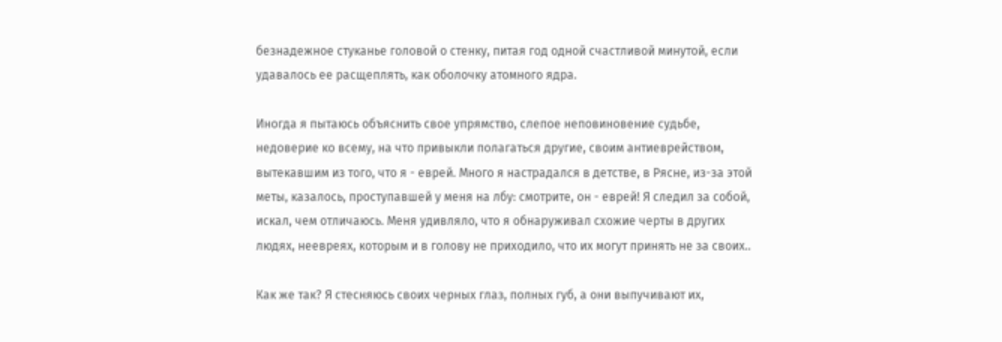безнадежное стуканье головой о стенку, питая год одной счастливой минутой, если удавалось ее расщеплять, как оболочку атомного ядра.

Иногда я пытаюсь объяснить свое упрямство, слепое неповиновение судьбе, недоверие ко всему, на что привыкли полагаться другие, своим антиеврейством, вытекавшим из того, что я - еврей. Много я настрадался в детстве, в Рясне, из-за этой меты, казалось, проступавшей у меня на лбу: смотрите, он - еврей! Я следил за собой, искал, чем отличаюсь. Меня удивляло, что я обнаруживал схожие черты в других людях, неевреях, которым и в голову не приходило, что их могут принять не за своих..

Как же так? Я стесняюсь своих черных глаз, полных губ, а они выпучивают их,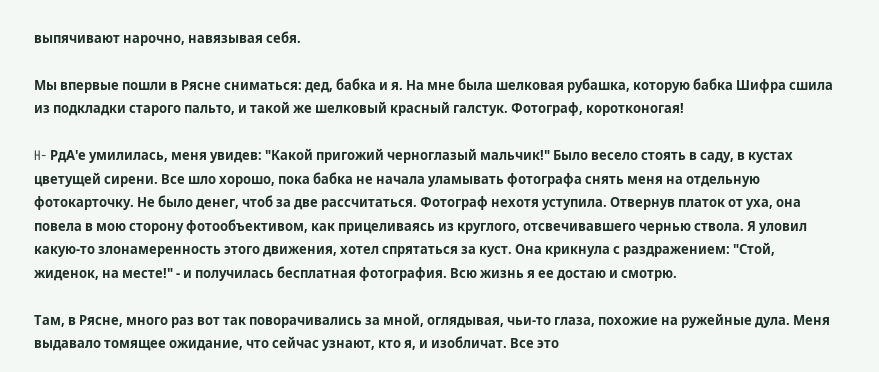выпячивают нарочно, навязывая себя.

Мы впервые пошли в Рясне сниматься: дед, бабка и я. На мне была шелковая рубашка, которую бабка Шифра сшила из подкладки старого пальто, и такой же шелковый красный галстук. Фотограф, коротконогая!

H- РдA'е умилилась, меня увидев: "Какой пригожий черноглазый мальчик!" Было весело стоять в саду, в кустах цветущей сирени. Все шло хорошо, пока бабка не начала уламывать фотографа снять меня на отдельную фотокарточку. Не было денег, чтоб за две рассчитаться. Фотограф нехотя уступила. Отвернув платок от уха, она повела в мою сторону фотообъективом, как прицеливаясь из круглого, отсвечивавшего чернью ствола. Я уловил какую-то злонамеренность этого движения, хотел спрятаться за куст. Она крикнула с раздражением: "Стой, жиденок, на месте!" - и получилась бесплатная фотография. Всю жизнь я ее достаю и смотрю.

Там, в Рясне, много раз вот так поворачивались за мной, оглядывая, чьи-то глаза, похожие на ружейные дула. Меня выдавало томящее ожидание, что сейчас узнают, кто я, и изобличат. Все это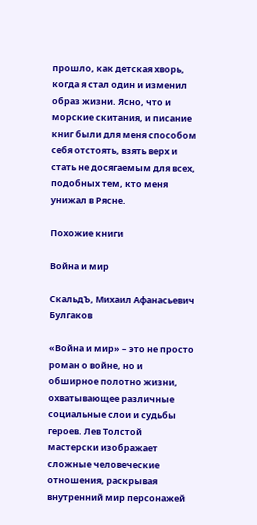прошло, как детская хворь, когда я стал один и изменил образ жизни. Ясно, что и морские скитания, и писание книг были для меня способом себя отстоять, взять верх и стать не досягаемым для всех, подобных тем, кто меня унижал в Рясне.

Похожие книги

Война и мир

СкальдЪ, Михаил Афанасьевич Булгаков

«Война и мир» – это не просто роман о войне, но и обширное полотно жизни, охватывающее различные социальные слои и судьбы героев. Лев Толстой мастерски изображает сложные человеческие отношения, раскрывая внутренний мир персонажей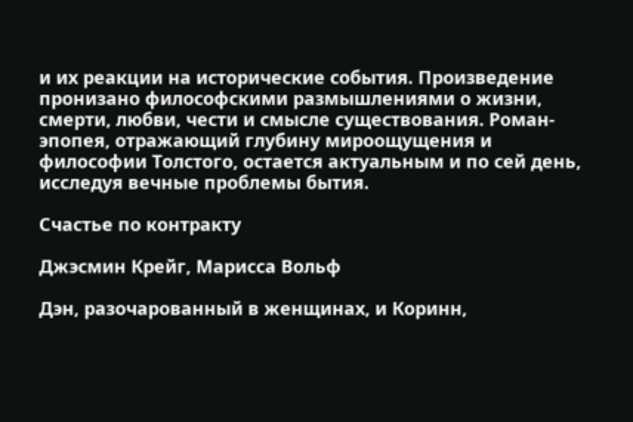и их реакции на исторические события. Произведение пронизано философскими размышлениями о жизни, смерти, любви, чести и смысле существования. Роман-эпопея, отражающий глубину мироощущения и философии Толстого, остается актуальным и по сей день, исследуя вечные проблемы бытия.

Счастье по контракту

Джэсмин Крейг, Марисса Вольф

Дэн, разочарованный в женщинах, и Коринн,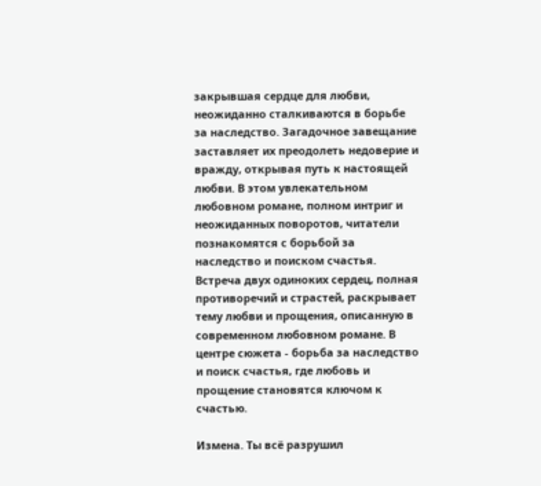закрывшая сердце для любви, неожиданно сталкиваются в борьбе за наследство. Загадочное завещание заставляет их преодолеть недоверие и вражду, открывая путь к настоящей любви. В этом увлекательном любовном романе, полном интриг и неожиданных поворотов, читатели познакомятся с борьбой за наследство и поиском счастья. Встреча двух одиноких сердец, полная противоречий и страстей, раскрывает тему любви и прощения, описанную в современном любовном романе. В центре сюжета - борьба за наследство и поиск счастья, где любовь и прощение становятся ключом к счастью.

Измена. Ты всё разрушил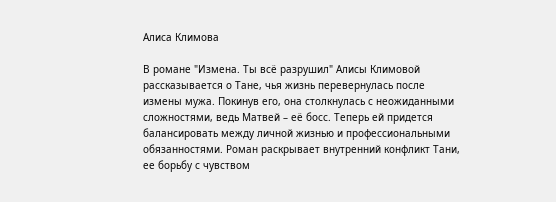Алиса Климова

В романе "Измена. Ты всё разрушил" Алисы Климовой рассказывается о Тане, чья жизнь перевернулась после измены мужа. Покинув его, она столкнулась с неожиданными сложностями, ведь Матвей – её босс. Теперь ей придется балансировать между личной жизнью и профессиональными обязанностями. Роман раскрывает внутренний конфликт Тани, ее борьбу с чувством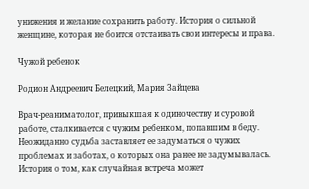унижения и желание сохранить работу. История о сильной женщине, которая не боится отстаивать свои интересы и права.

Чужой ребенок

Родион Андреевич Белецкий, Мария Зайцева

Врач-реаниматолог, привыкшая к одиночеству и суровой работе, сталкивается с чужим ребенком, попавшим в беду. Неожиданно судьба заставляет ее задуматься о чужих проблемах и заботах, о которых она ранее не задумывалась. История о том, как случайная встреча может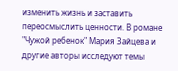изменить жизнь и заставить переосмыслить ценности. В романе "Чужой ребенок" Мария Зайцева и другие авторы исследуют темы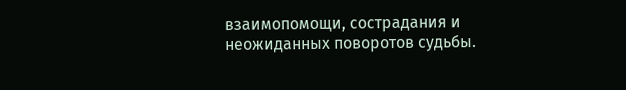взаимопомощи, сострадания и неожиданных поворотов судьбы.